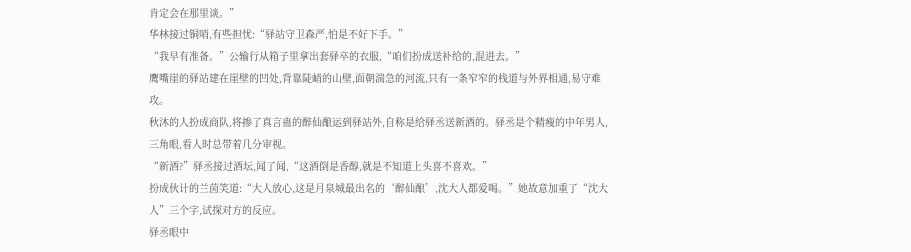肯定会在那里谈。”
华林接过铜哨,有些担忧:“驿站守卫森严,怕是不好下手。”
“我早有准备。”公输行从箱子里拿出套驿卒的衣服,“咱们扮成送补给的,混进去。”
鹰嘴崖的驿站建在崖壁的凹处,背靠陡峭的山壁,面朝湍急的河流,只有一条窄窄的栈道与外界相通,易守难攻。
秋沐的人扮成商队,将掺了真言蛊的醉仙酿运到驿站外,自称是给驿丞送新酒的。驿丞是个精瘦的中年男人,三角眼,看人时总带着几分审视。
“新酒?”驿丞接过酒坛,闻了闻,“这酒倒是香醇,就是不知道上头喜不喜欢。”
扮成伙计的兰茵笑道:“大人放心,这是月泉城最出名的‘醉仙酿’,沈大人都爱喝。”她故意加重了“沈大人”三个字,试探对方的反应。
驿丞眼中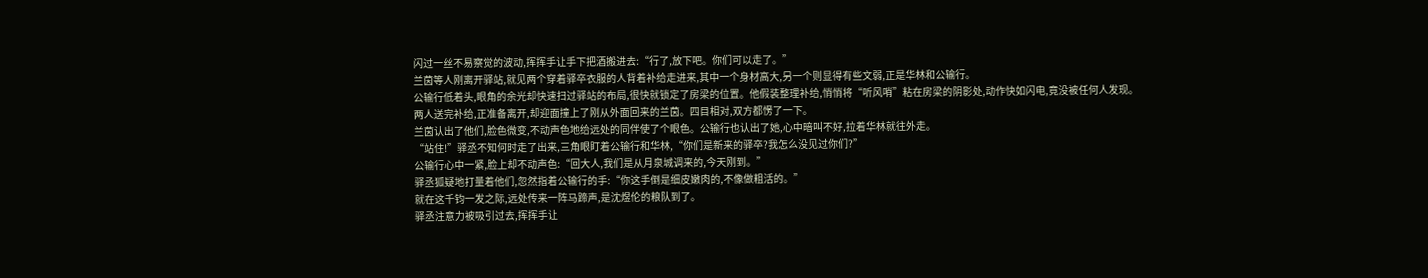闪过一丝不易察觉的波动,挥挥手让手下把酒搬进去:“行了,放下吧。你们可以走了。”
兰茵等人刚离开驿站,就见两个穿着驿卒衣服的人背着补给走进来,其中一个身材高大,另一个则显得有些文弱,正是华林和公输行。
公输行低着头,眼角的余光却快速扫过驿站的布局,很快就锁定了房梁的位置。他假装整理补给,悄悄将“听风哨”粘在房梁的阴影处,动作快如闪电,竟没被任何人发现。
两人送完补给,正准备离开,却迎面撞上了刚从外面回来的兰茵。四目相对,双方都愣了一下。
兰茵认出了他们,脸色微变,不动声色地给远处的同伴使了个眼色。公输行也认出了她,心中暗叫不好,拉着华林就往外走。
“站住!”驿丞不知何时走了出来,三角眼盯着公输行和华林,“你们是新来的驿卒?我怎么没见过你们?”
公输行心中一紧,脸上却不动声色:“回大人,我们是从月泉城调来的,今天刚到。”
驿丞狐疑地打量着他们,忽然指着公输行的手:“你这手倒是细皮嫩肉的,不像做粗活的。”
就在这千钧一发之际,远处传来一阵马蹄声,是沈煜伦的粮队到了。
驿丞注意力被吸引过去,挥挥手让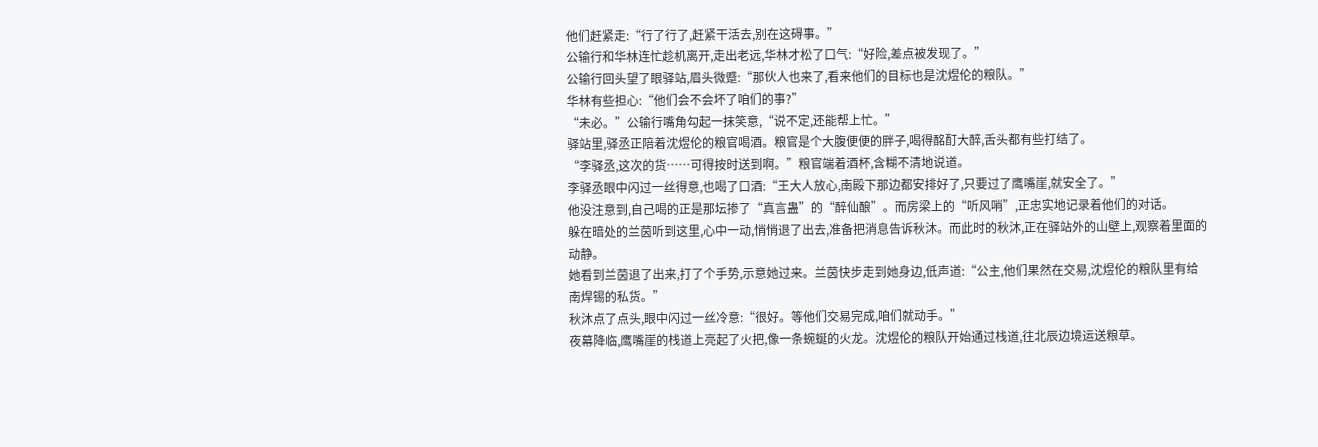他们赶紧走:“行了行了,赶紧干活去,别在这碍事。”
公输行和华林连忙趁机离开,走出老远,华林才松了口气:“好险,差点被发现了。”
公输行回头望了眼驿站,眉头微蹙:“那伙人也来了,看来他们的目标也是沈煜伦的粮队。”
华林有些担心:“他们会不会坏了咱们的事?”
“未必。”公输行嘴角勾起一抹笑意,“说不定,还能帮上忙。”
驿站里,驿丞正陪着沈煜伦的粮官喝酒。粮官是个大腹便便的胖子,喝得酩酊大醉,舌头都有些打结了。
“李驿丞,这次的货……可得按时送到啊。”粮官端着酒杯,含糊不清地说道。
李驿丞眼中闪过一丝得意,也喝了口酒:“王大人放心,南殿下那边都安排好了,只要过了鹰嘴崖,就安全了。”
他没注意到,自己喝的正是那坛掺了“真言蛊”的“醉仙酿”。而房梁上的“听风哨”,正忠实地记录着他们的对话。
躲在暗处的兰茵听到这里,心中一动,悄悄退了出去,准备把消息告诉秋沐。而此时的秋沐,正在驿站外的山壁上,观察着里面的动静。
她看到兰茵退了出来,打了个手势,示意她过来。兰茵快步走到她身边,低声道:“公主,他们果然在交易,沈煜伦的粮队里有给南焊锡的私货。”
秋沐点了点头,眼中闪过一丝冷意:“很好。等他们交易完成,咱们就动手。”
夜幕降临,鹰嘴崖的栈道上亮起了火把,像一条蜿蜒的火龙。沈煜伦的粮队开始通过栈道,往北辰边境运送粮草。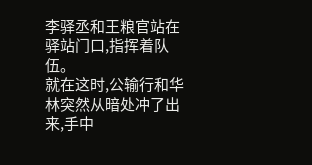李驿丞和王粮官站在驿站门口,指挥着队伍。
就在这时,公输行和华林突然从暗处冲了出来,手中